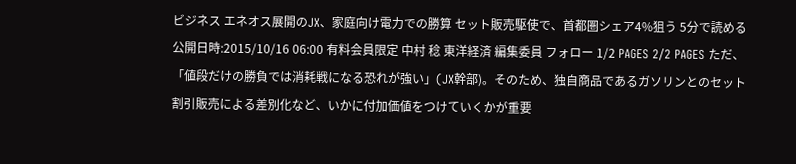ビジネス エネオス展開のJX、家庭向け電力での勝算 セット販売駆使で、首都圏シェア4%狙う 5分で読める 公開日時:2015/10/16 06:00 有料会員限定 中村 稔 東洋経済 編集委員 フォロー 1/2 PAGES 2/2 PAGES ただ、「値段だけの勝負では消耗戦になる恐れが強い」(JX幹部)。そのため、独自商品であるガソリンとのセット割引販売による差別化など、いかに付加価値をつけていくかが重要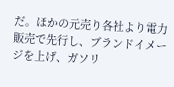だ。ほかの元売り各社より電力販売で先行し、ブランドイメージを上げ、ガソリ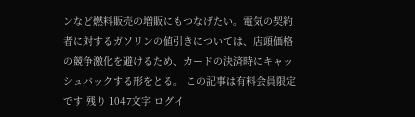ンなど燃料販売の増販にもつなげたい。電気の契約者に対するガソリンの値引きについては、店頭価格の競争激化を避けるため、カードの決済時にキャッシュバックする形をとる。 この記事は有料会員限定です 残り 1047文字 ログイ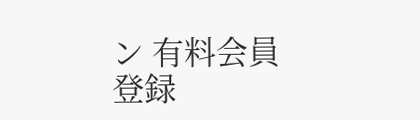ン 有料会員登録